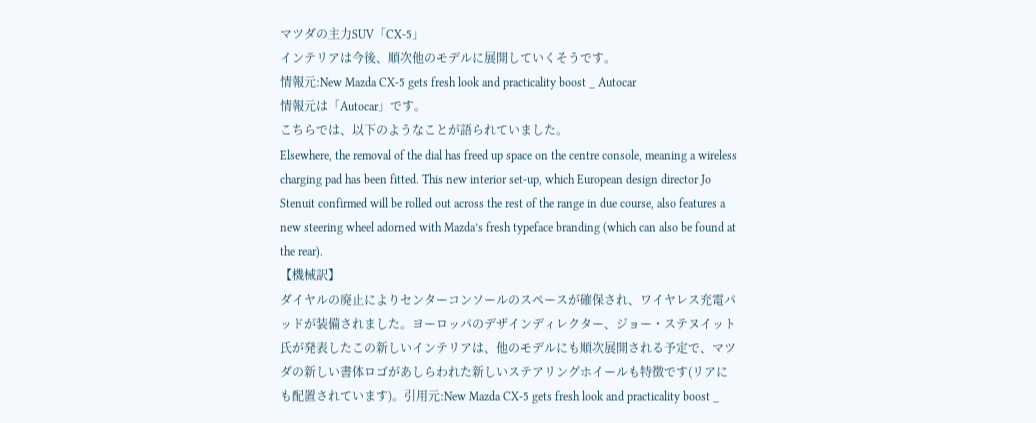マツダの主力SUV「CX-5」
インテリアは今後、順次他のモデルに展開していくそうです。
情報元:New Mazda CX-5 gets fresh look and practicality boost _ Autocar
情報元は「Autocar」です。
こちらでは、以下のようなことが語られていました。
Elsewhere, the removal of the dial has freed up space on the centre console, meaning a wireless charging pad has been fitted. This new interior set-up, which European design director Jo Stenuit confirmed will be rolled out across the rest of the range in due course, also features a new steering wheel adorned with Mazda’s fresh typeface branding (which can also be found at the rear).
【機械訳】
ダイヤルの廃止によりセンターコンソールのスペースが確保され、ワイヤレス充電パッドが装備されました。ヨーロッパのデザインディレクター、ジョー・ステヌイット氏が発表したこの新しいインテリアは、他のモデルにも順次展開される予定で、マツダの新しい書体ロゴがあしらわれた新しいステアリングホイールも特徴です(リアにも配置されています)。引用元:New Mazda CX-5 gets fresh look and practicality boost _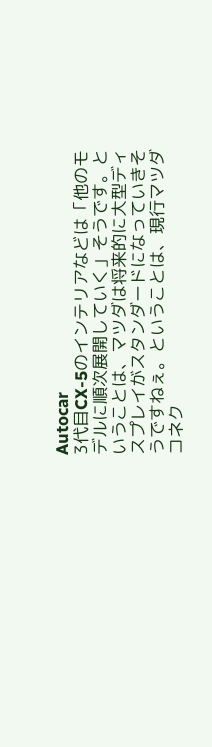Autocar
3代目CX-5のインテリアなどは「他のモデルに順次展開していく」そうです。ということは、マツダは将来的に大型ディスプレイがスタンダードになっていきそうですねぇ。ということは、現行マツダコネク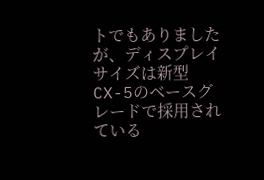トでもありましたが、ディスプレイサイズは新型CX-5のベースグレードで採用されている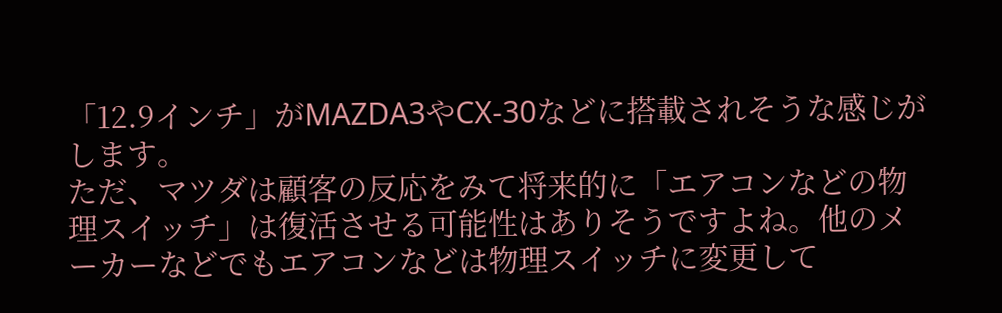「12.9インチ」がMAZDA3やCX-30などに搭載されそうな感じがします。
ただ、マツダは顧客の反応をみて将来的に「エアコンなどの物理スイッチ」は復活させる可能性はありそうですよね。他のメーカーなどでもエアコンなどは物理スイッチに変更して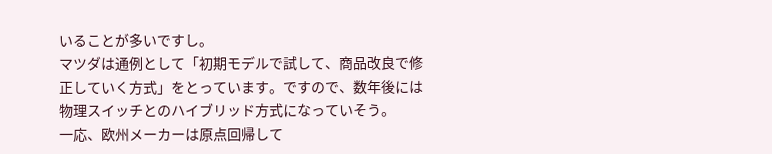いることが多いですし。
マツダは通例として「初期モデルで試して、商品改良で修正していく方式」をとっています。ですので、数年後には物理スイッチとのハイブリッド方式になっていそう。
一応、欧州メーカーは原点回帰して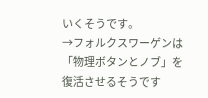いくそうです。
→フォルクスワーゲンは「物理ボタンとノブ」を復活させるそうです